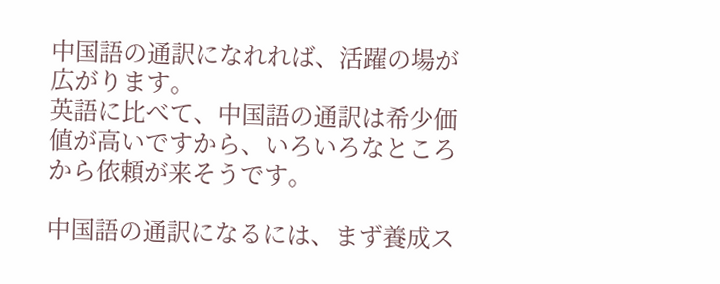中国語の通訳になれれば、活躍の場が広がります。
英語に比べて、中国語の通訳は希少価値が高いですから、いろいろなところから依頼が来そうです。

中国語の通訳になるには、まず養成ス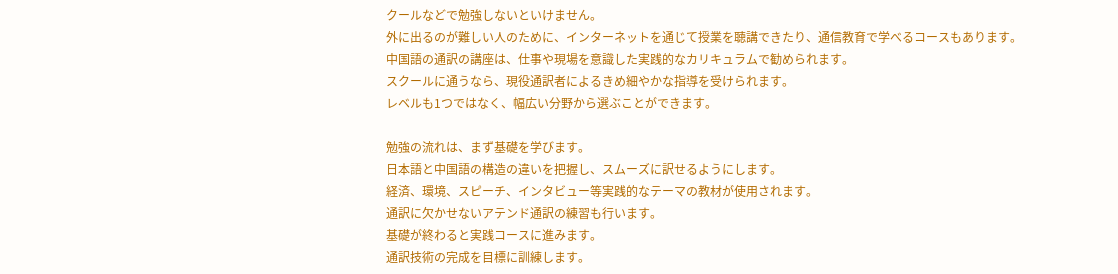クールなどで勉強しないといけません。
外に出るのが難しい人のために、インターネットを通じて授業を聴講できたり、通信教育で学べるコースもあります。
中国語の通訳の講座は、仕事や現場を意識した実践的なカリキュラムで勧められます。
スクールに通うなら、現役通訳者によるきめ細やかな指導を受けられます。
レベルも1つではなく、幅広い分野から選ぶことができます。

勉強の流れは、まず基礎を学びます。
日本語と中国語の構造の違いを把握し、スムーズに訳せるようにします。
経済、環境、スピーチ、インタビュー等実践的なテーマの教材が使用されます。
通訳に欠かせないアテンド通訳の練習も行います。
基礎が終わると実践コースに進みます。
通訳技術の完成を目標に訓練します。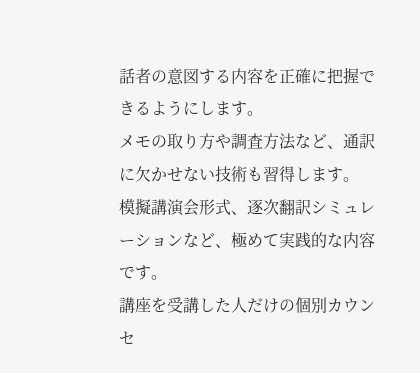話者の意図する内容を正確に把握できるようにします。
メモの取り方や調査方法など、通訳に欠かせない技術も習得します。
模擬講演会形式、逐次翻訳シミュレーションなど、極めて実践的な内容です。
講座を受講した人だけの個別カウンセ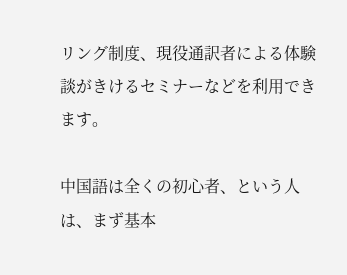リング制度、現役通訳者による体験談がきけるセミナーなどを利用できます。

中国語は全くの初心者、という人は、まず基本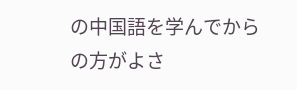の中国語を学んでからの方がよさ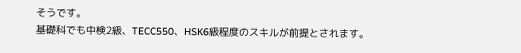そうです。
基礎科でも中検2級、TECC550、HSK6級程度のスキルが前提とされます。